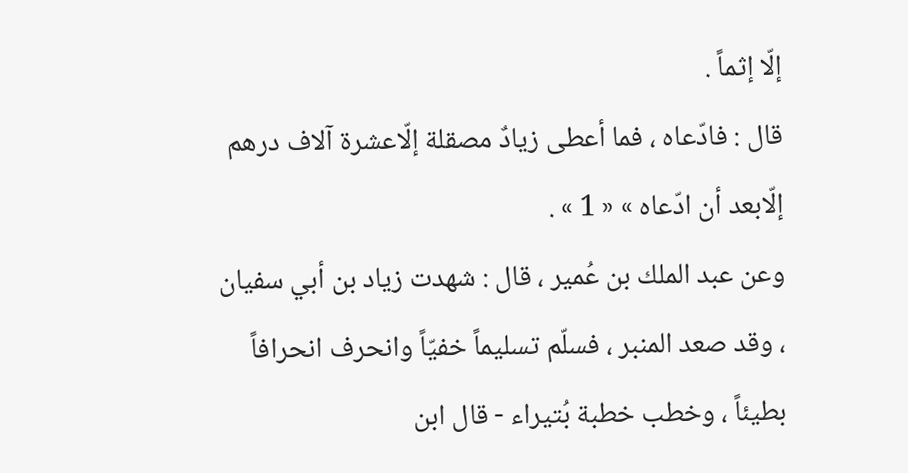إلّا إثماً .
قال : فادّعاه ، فما أعطى زيادٌ مصقلة إلّاعشرة آلاف درهم إلّابعد أن ادّعاه » « 1 » .
وعن عبد الملك بن عُمير ، قال : شهدت زياد بن أبي سفيان ، وقد صعد المنبر ، فسلّم تسليماً خفيّاً وانحرف انحرافاً بطيئاً ، وخطب خطبة بُتيراء - قال ابن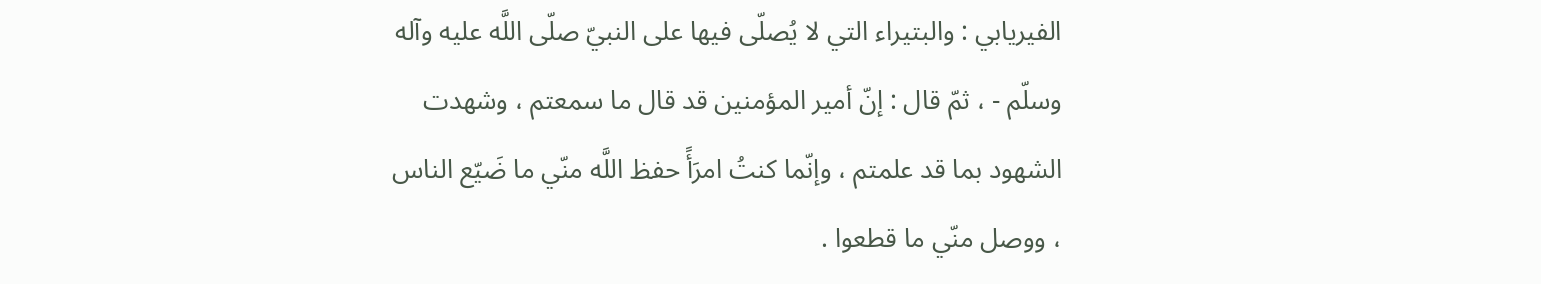الفيريابي : والبتيراء التي لا يُصلّى فيها على النبيّ صلّى اللَّه عليه وآله وسلّم - ، ثمّ قال : إنّ أمير المؤمنين قد قال ما سمعتم ، وشهدت الشهود بما قد علمتم ، وإنّما كنتُ امرَأً حفظ اللَّه منّي ما ضَيّع الناس ، ووصل منّي ما قطعوا .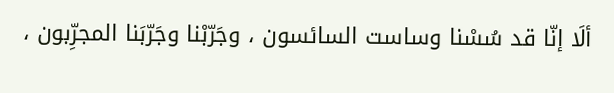ألَا إنّا قد سُسْنا وساست السائسون ، وجَرّبْنا وجَرّبَنا المجرِّبون ،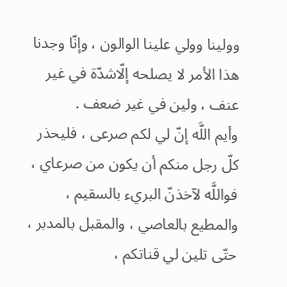وولينا وولي علينا الوالون ، وإنّا وجدنا هذا الأمر لا يصلحه إلّاشدّة في غير عنف ، ولين في غير ضعف .
وأيم اللَّه إنّ لي لكم صرعى ، فليحذر كلّ رجل منكم أن يكون من صرعاي ، فواللَّه لآخذنّ البريء بالسقيم ، والمطيع بالعاصي ، والمقبل بالمدبر ، حتّى تلين لي قناتكم ،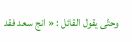وحتّى يقول القائل : « انج سعد فقد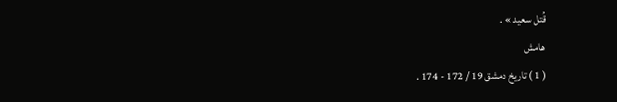قُتل سعيد » .
هامش
( 1 ) تاريخ دمشق 19 / 172 - 174 .